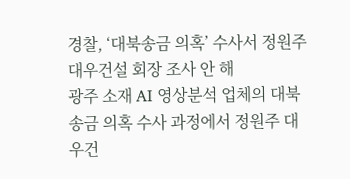경찰, ‘대북송금 의혹’ 수사서 정원주 대우건설 회장 조사 안 해
광주 소재 AI 영상분석 업체의 대북송금 의혹 수사 과정에서 정원주 대우건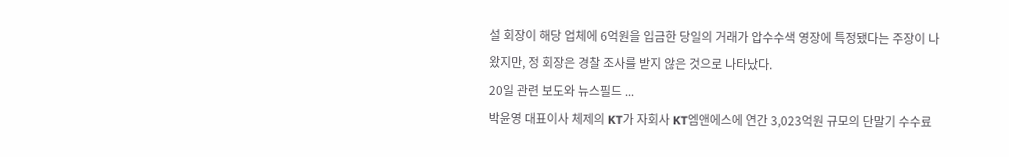설 회장이 해당 업체에 6억원을 입금한 당일의 거래가 압수수색 영장에 특정됐다는 주장이 나왔지만, 정 회장은 경찰 조사를 받지 않은 것으로 나타났다.
20일 관련 보도와 뉴스필드 ...
박윤영 대표이사 체제의 KT가 자회사 KT엠앤에스에 연간 3,023억원 규모의 단말기 수수료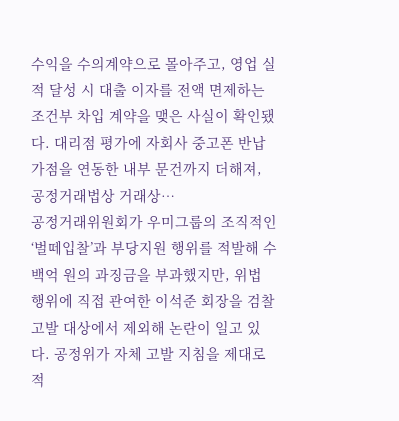수익을 수의계약으로 몰아주고, 영업 실적 달성 시 대출 이자를 전액 면제하는 조건부 차입 계약을 맺은 사실이 확인됐다. 대리점 평가에 자회사 중고폰 반납 가점을 연동한 내부 문건까지 더해져, 공정거래법상 거래상…
공정거래위원회가 우미그룹의 조직적인 ‘벌떼입찰’과 부당지원 행위를 적발해 수백억 원의 과징금을 부과했지만, 위법 행위에 직접 관여한 이석준 회장을 검찰 고발 대상에서 제외해 논란이 일고 있다. 공정위가 자체 고발 지침을 제대로 적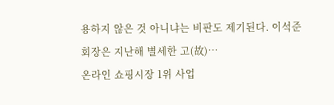용하지 않은 것 아니냐는 비판도 제기된다. 이석준 회장은 지난해 별세한 고(故)…
온라인 쇼핑시장 1위 사업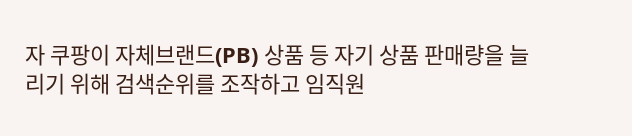자 쿠팡이 자체브랜드(PB) 상품 등 자기 상품 판매량을 늘리기 위해 검색순위를 조작하고 임직원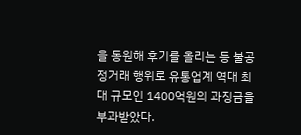을 동원해 후기를 올리는 등 불공정거래 행위로 유통업계 역대 최대 규모인 1400억원의 과징금을 부과받았다.